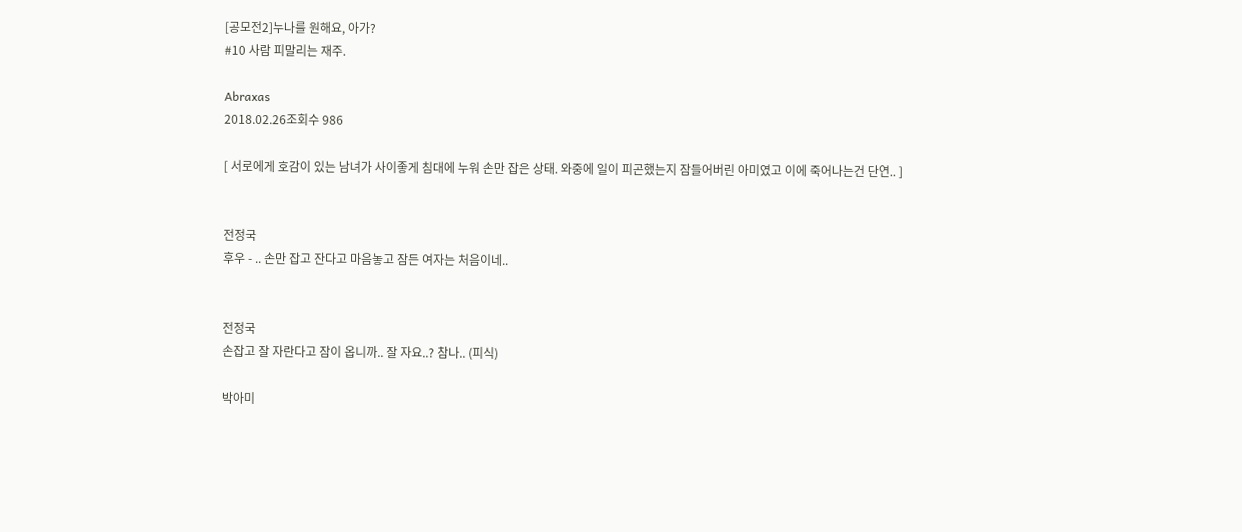[공모전2]누나를 원해요, 아가?
#10 사람 피말리는 재주.

Abraxas
2018.02.26조회수 986

[ 서로에게 호감이 있는 남녀가 사이좋게 침대에 누워 손만 잡은 상태. 와중에 일이 피곤했는지 잠들어버린 아미였고 이에 죽어나는건 단연.. ]


전정국
후우 - .. 손만 잡고 잔다고 마음놓고 잠든 여자는 처음이네..


전정국
손잡고 잘 자란다고 잠이 옵니까.. 잘 자요..? 참나.. (피식)

박아미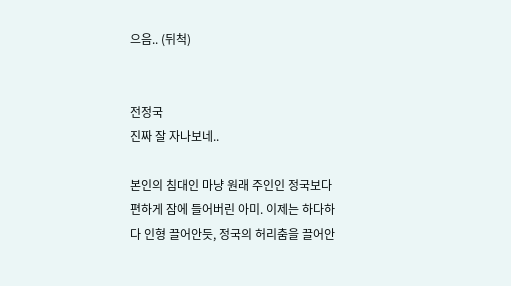으음.. (뒤척)


전정국
진짜 잘 자나보네..

본인의 침대인 마냥 원래 주인인 정국보다 편하게 잠에 들어버린 아미. 이제는 하다하다 인형 끌어안듯, 정국의 허리춤을 끌어안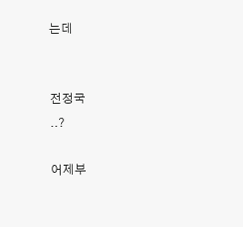는데


전정국
..?

어제부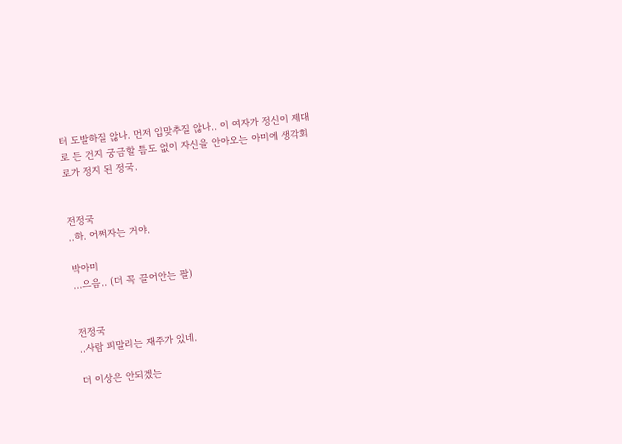터 도발하질 않나. 먼저 입맞추질 않나.. 이 여자가 정신이 제대로 든 건지 궁금할 틈도 없이 자신을 안아오는 아미에 생각회로가 정지 된 정국.


전정국
..하. 어쩌자는 거야.

박아미
...으음.. (더 꼭 끌어안는 팔)


전정국
..사람 피말리는 재주가 있네.

더 이상은 안되겠는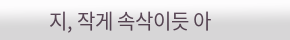지, 작게 속삭이듯 아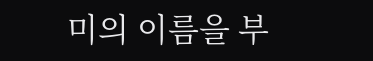미의 이름을 부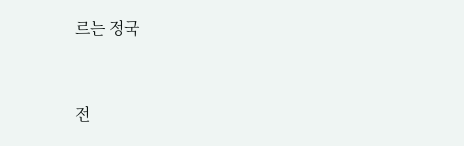르는 정국



전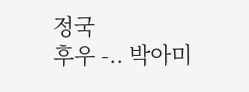정국
후우 -.. 박아미